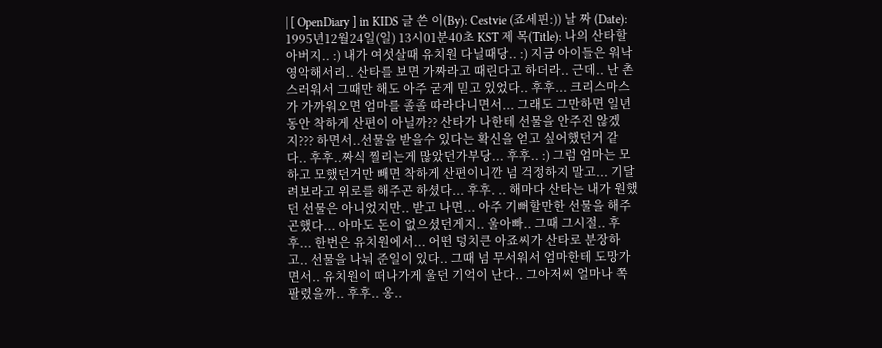| [ OpenDiary ] in KIDS 글 쓴 이(By): Cestvie (죠세핀:)) 날 짜 (Date): 1995년12월24일(일) 13시01분40초 KST 제 목(Title): 나의 산타할아버지.. :) 내가 여섯살때 유치원 다닐때당.. :) 지금 아이들은 워낙 영악해서리.. 산타를 보면 가짜라고 때린다고 하더라.. 근데.. 난 촌스러워서 그때만 해도 아주 굳게 믿고 있었다.. 후후... 크리스마스가 가까워오면 엄마를 졸졸 따라다니면서... 그래도 그만하면 일년동안 착하게 산편이 아닐까?? 산타가 나한테 선물을 안주진 않겠지??? 하면서..선물을 받을수 있다는 확신을 얻고 싶어했던거 같다.. 후후..짜식 찔리는게 많았던가부당... 후후.. :) 그럼 엄마는 모하고 모했던거만 빼면 착하게 산편이니깐 넘 걱정하지 말고... 기달려보라고 위로를 해주곤 하셨다... 후후. .. 해마다 산타는 내가 원했던 선물은 아니었지만.. 받고 나면... 아주 기뻐할만한 선물을 해주곤했다... 아마도 돈이 없으셨던게지.. 울아빠.. 그때 그시절.. 후후... 한번은 유치원에서... 어떤 덩치큰 아죠씨가 산타로 분장하고.. 선물을 나눠 준일이 있다.. 그때 넘 무서워서 엄마한테 도망가면서.. 유치원이 떠나가게 울던 기억이 난다.. 그아저씨 얼마나 쪽팔렸을까.. 후후.. 옹..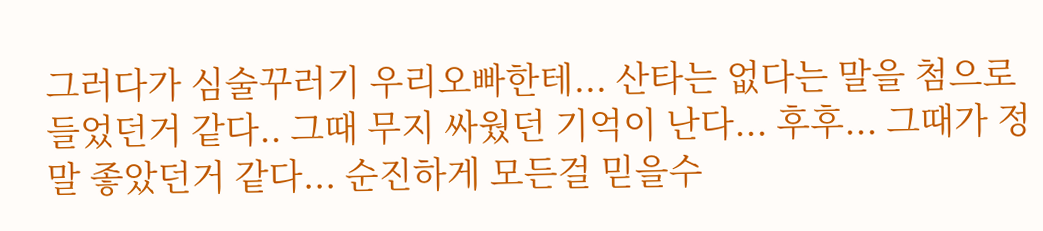그러다가 심술꾸러기 우리오빠한테... 산타는 없다는 말을 첨으로 들었던거 같다.. 그때 무지 싸웠던 기억이 난다... 후후... 그때가 정말 좋았던거 같다... 순진하게 모든걸 믿을수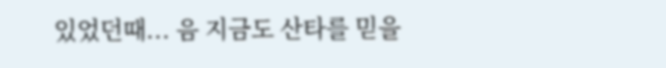있었던때... 음 지금도 산타를 믿을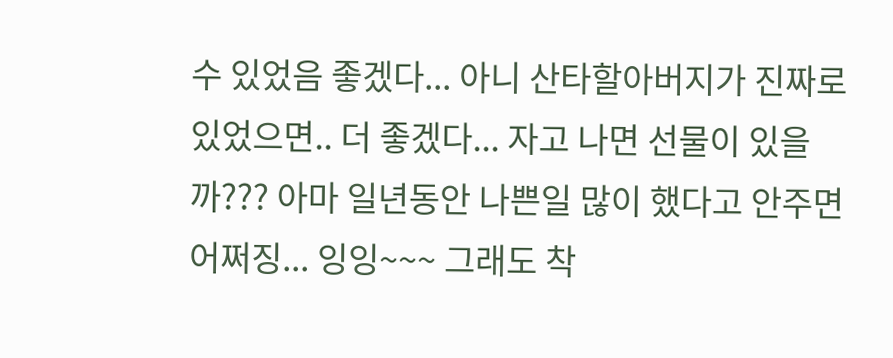수 있었음 좋겠다... 아니 산타할아버지가 진짜로 있었으면.. 더 좋겠다... 자고 나면 선물이 있을까??? 아마 일년동안 나쁜일 많이 했다고 안주면 어쩌징... 잉잉~~~ 그래도 착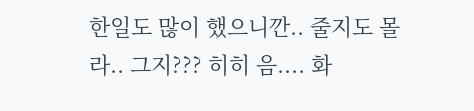한일도 많이 했으니깐.. 줄지도 몰라.. 그지??? 히히 음.... 화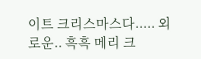이트 크리스마스다..... 외로운.. 흑흑 메리 크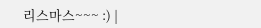리스마스~~~ :) |